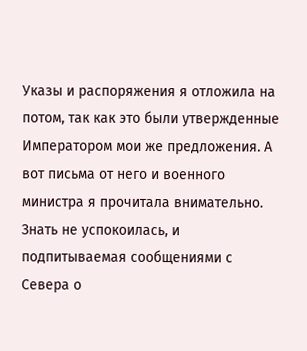Указы и распоряжения я отложила на потом, так как это были утвержденные Императором мои же предложения. А вот письма от него и военного министра я прочитала внимательно. Знать не успокоилась, и подпитываемая сообщениями с Севера о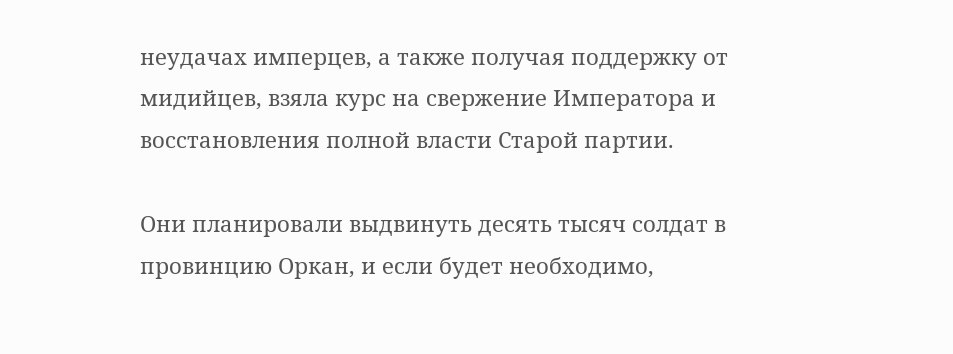неудачах имперцев, а также получая поддержку от мидийцев, взяла курс на свержение Императора и восстановления полной власти Старой партии.

Они планировали выдвинуть десять тысяч солдат в провинцию Оркан, и если будет необходимо,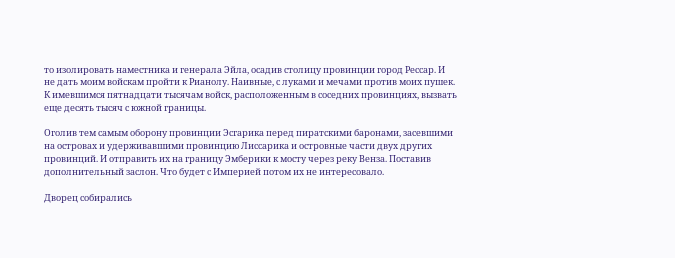то изолировать наместника и генерала Эйла, осадив столицу провинции город Рессар. И не дать моим войскам пройти к Рианолу. Наивные, с луками и мечами против моих пушек. К имевшимся пятнадцати тысячам войск, расположенным в соседних провинциях, вызвать еще десять тысяч с южной границы.

Оголив тем самым оборону провинции Эсгарика перед пиратскими баронами, засевшими на островах и удерживавшими провинцию Лиссарика и островные части двух других провинций. И отправить их на границу Эмберики к мосту через реку Венза. Поставив дополнительный заслон. Что будет с Империей потом их не интересовало.

Дворец собирались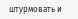штурмовать и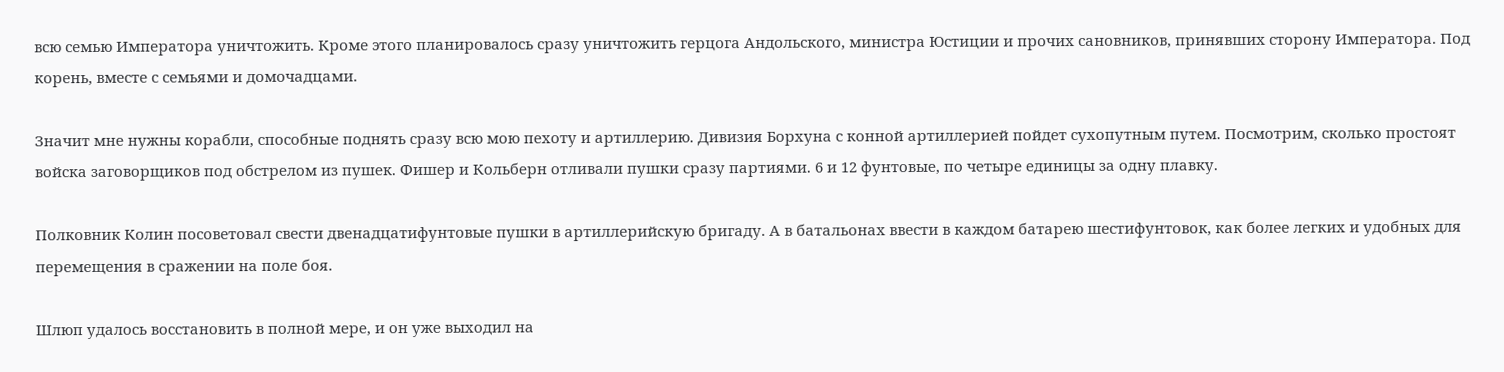всю семью Императора уничтожить. Кроме этого планировалось сразу уничтожить герцога Андольского, министра Юстиции и прочих сановников, принявших сторону Императора. Под корень, вместе с семьями и домочадцами.

Значит мне нужны корабли, способные поднять сразу всю мою пехоту и артиллерию. Дивизия Борхуна с конной артиллерией пойдет сухопутным путем. Посмотрим, сколько простоят войска заговорщиков под обстрелом из пушек. Фишер и Кольберн отливали пушки сразу партиями. 6 и 12 фунтовые, по четыре единицы за одну плавку.

Полковник Колин посоветовал свести двенадцатифунтовые пушки в артиллерийскую бригаду. А в батальонах ввести в каждом батарею шестифунтовок, как более легких и удобных для перемещения в сражении на поле боя.

Шлюп удалось восстановить в полной мере, и он уже выходил на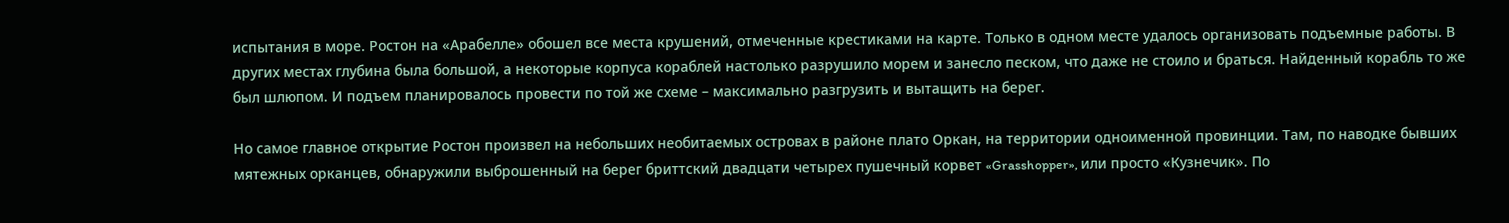испытания в море. Ростон на «Арабелле» обошел все места крушений, отмеченные крестиками на карте. Только в одном месте удалось организовать подъемные работы. В других местах глубина была большой, а некоторые корпуса кораблей настолько разрушило морем и занесло песком, что даже не стоило и браться. Найденный корабль то же был шлюпом. И подъем планировалось провести по той же схеме – максимально разгрузить и вытащить на берег.

Но самое главное открытие Ростон произвел на небольших необитаемых островах в районе плато Оркан, на территории одноименной провинции. Там, по наводке бывших мятежных орканцев, обнаружили выброшенный на берег бриттский двадцати четырех пушечный корвет «Grasshopper», или просто «Кузнечик». По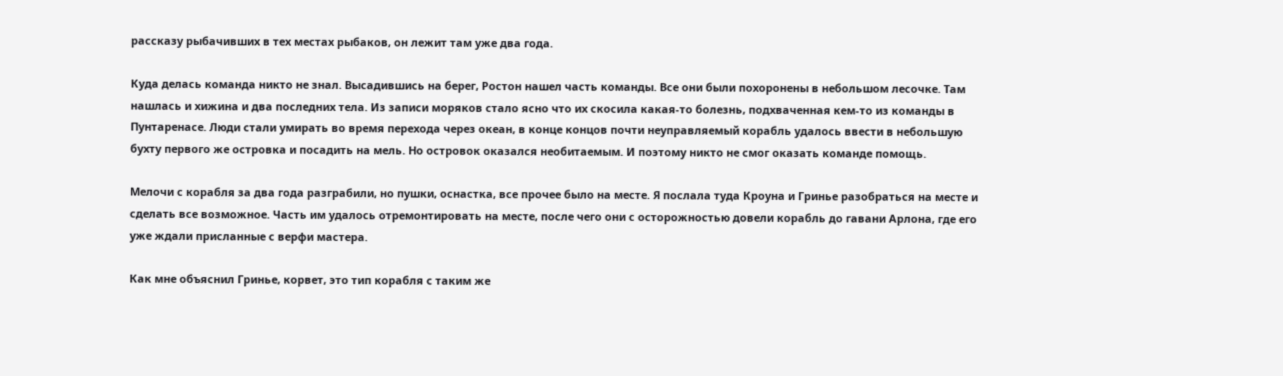рассказу рыбачивших в тех местах рыбаков, он лежит там уже два года.

Куда делась команда никто не знал. Высадившись на берег, Ростон нашел часть команды. Все они были похоронены в небольшом лесочке. Там нашлась и хижина и два последних тела. Из записи моряков стало ясно что их скосила какая-то болезнь, подхваченная кем-то из команды в Пунтаренасе. Люди стали умирать во время перехода через океан, в конце концов почти неуправляемый корабль удалось ввести в небольшую бухту первого же островка и посадить на мель. Но островок оказался необитаемым. И поэтому никто не смог оказать команде помощь.

Мелочи с корабля за два года разграбили, но пушки, оснастка, все прочее было на месте. Я послала туда Кроуна и Гринье разобраться на месте и сделать все возможное. Часть им удалось отремонтировать на месте, после чего они с осторожностью довели корабль до гавани Арлона, где его уже ждали присланные с верфи мастера.

Как мне объяснил Гринье, корвет, это тип корабля с таким же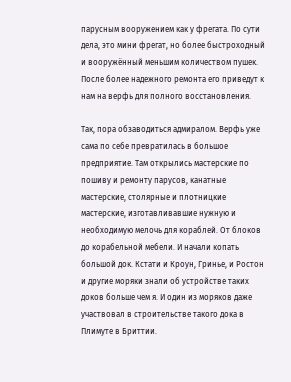парусным вооружением как у фрегата. По сути дела, это мини фрегат, но более быстроходный и вооружённый меньшим количеством пушек. После более надежного ремонта его приведут к нам на верфь для полного восстановления.

Так, пора обзаводиться адмиралом. Верфь уже сама по себе превратилась в большое предприятие. Там открылись мастерские по пошиву и ремонту парусов, канатные мастерские, столярные и плотницкие мастерские, изготавливавшие нужную и необходимую мелочь для кораблей. От блоков до корабельной мебели. И начали копать большой док. Кстати и Кроун, Гринье, и Ростон и другие моряки знали об устройстве таких доков больше чем я. И один из моряков даже участвовал в строительстве такого дока в Плимуте в Бриттии.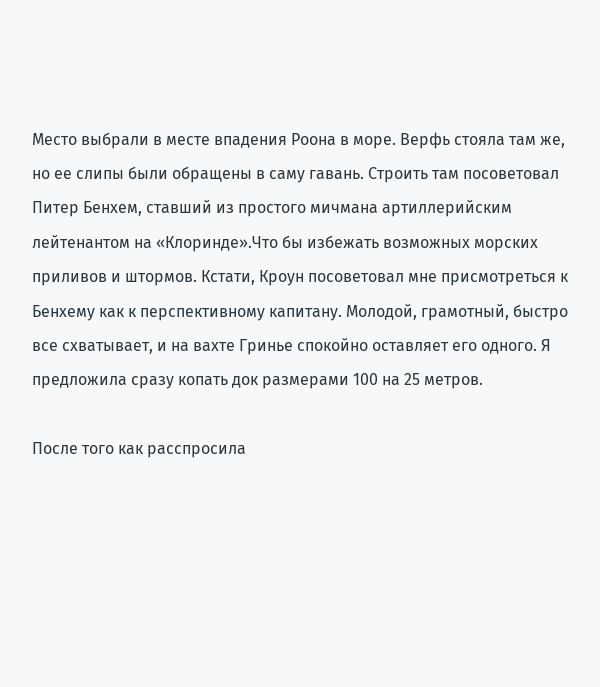Место выбрали в месте впадения Роона в море. Верфь стояла там же, но ее слипы были обращены в саму гавань. Строить там посоветовал Питер Бенхем, ставший из простого мичмана артиллерийским лейтенантом на «Клоринде».Что бы избежать возможных морских приливов и штормов. Кстати, Кроун посоветовал мне присмотреться к Бенхему как к перспективному капитану. Молодой, грамотный, быстро все схватывает, и на вахте Гринье спокойно оставляет его одного. Я предложила сразу копать док размерами 100 на 25 метров.

После того как расспросила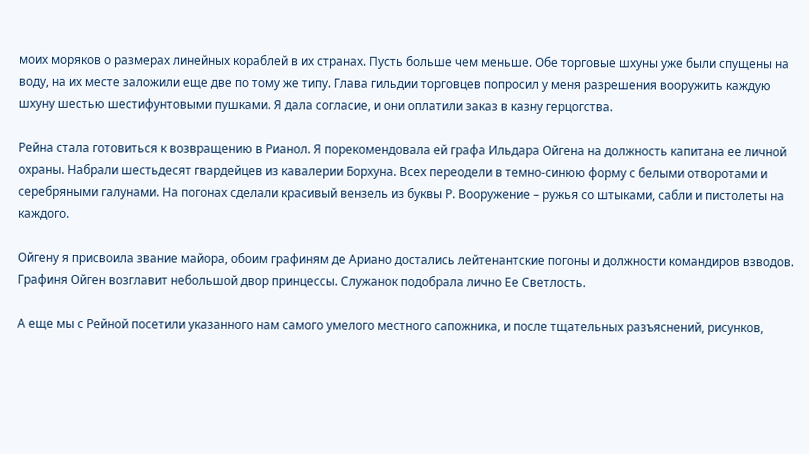моих моряков о размерах линейных кораблей в их странах. Пусть больше чем меньше. Обе торговые шхуны уже были спущены на воду, на их месте заложили еще две по тому же типу. Глава гильдии торговцев попросил у меня разрешения вооружить каждую шхуну шестью шестифунтовыми пушками. Я дала согласие, и они оплатили заказ в казну герцогства.

Рейна стала готовиться к возвращению в Рианол. Я порекомендовала ей графа Ильдара Ойгена на должность капитана ее личной охраны. Набрали шестьдесят гвардейцев из кавалерии Борхуна. Всех переодели в темно-синюю форму с белыми отворотами и серебряными галунами. На погонах сделали красивый вензель из буквы Р. Вооружение – ружья со штыками, сабли и пистолеты на каждого.

Ойгену я присвоила звание майора, обоим графиням де Ариано достались лейтенантские погоны и должности командиров взводов. Графиня Ойген возглавит небольшой двор принцессы. Служанок подобрала лично Ее Светлость.

А еще мы с Рейной посетили указанного нам самого умелого местного сапожника, и после тщательных разъяснений, рисунков,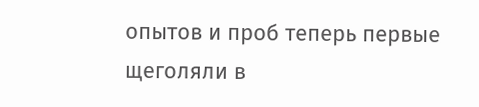опытов и проб теперь первые щеголяли в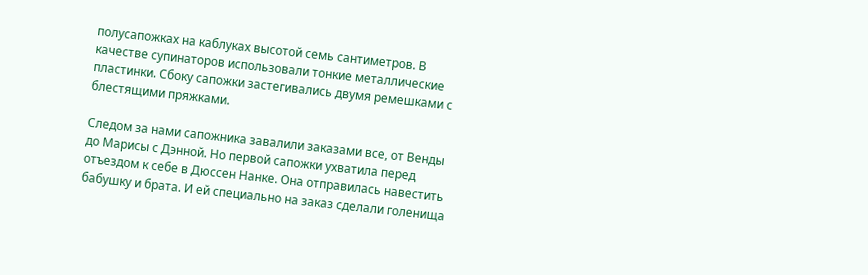полусапожках на каблуках высотой семь сантиметров. В качестве супинаторов использовали тонкие металлические пластинки. Сбоку сапожки застегивались двумя ремешками с блестящими пряжками.

Следом за нами сапожника завалили заказами все, от Венды до Марисы с Дэнной. Но первой сапожки ухватила перед отъездом к себе в Дюссен Нанке. Она отправилась навестить бабушку и брата. И ей специально на заказ сделали голенища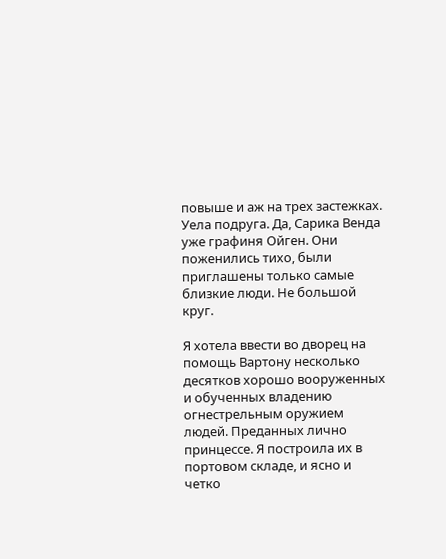повыше и аж на трех застежках. Уела подруга. Да, Сарика Венда уже графиня Ойген. Они поженились тихо, были приглашены только самые близкие люди. Не большой круг.

Я хотела ввести во дворец на помощь Вартону несколько десятков хорошо вооруженных и обученных владению огнестрельным оружием людей. Преданных лично принцессе. Я построила их в портовом складе, и ясно и четко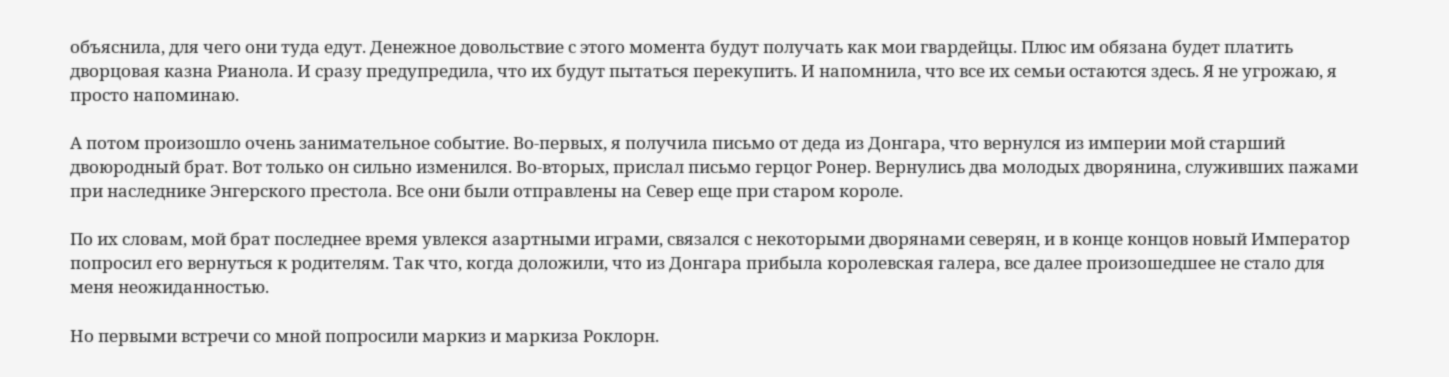объяснила, для чего они туда едут. Денежное довольствие с этого момента будут получать как мои гвардейцы. Плюс им обязана будет платить дворцовая казна Рианола. И сразу предупредила, что их будут пытаться перекупить. И напомнила, что все их семьи остаются здесь. Я не угрожаю, я просто напоминаю.

А потом произошло очень занимательное событие. Во-первых, я получила письмо от деда из Донгара, что вернулся из империи мой старший двоюродный брат. Вот только он сильно изменился. Во-вторых, прислал письмо герцог Ронер. Вернулись два молодых дворянина, служивших пажами при наследнике Энгерского престола. Все они были отправлены на Север еще при старом короле.

По их словам, мой брат последнее время увлекся азартными играми, связался с некоторыми дворянами северян, и в конце концов новый Император попросил его вернуться к родителям. Так что, когда доложили, что из Донгара прибыла королевская галера, все далее произошедшее не стало для меня неожиданностью.

Но первыми встречи со мной попросили маркиз и маркиза Роклорн.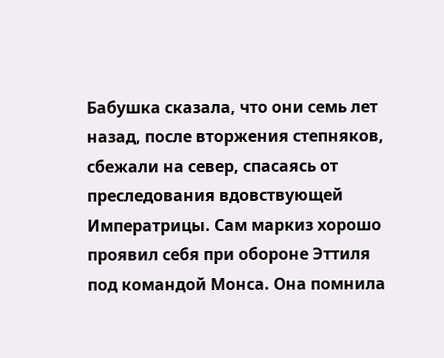Бабушка сказала, что они семь лет назад, после вторжения степняков, сбежали на север, спасаясь от преследования вдовствующей Императрицы. Сам маркиз хорошо проявил себя при обороне Эттиля под командой Монса. Она помнила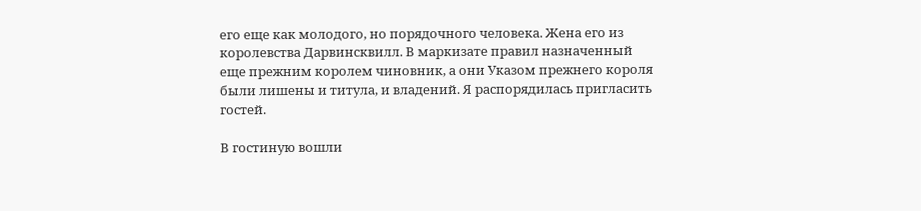его еще как молодого, но порядочного человека. Жена его из королевства Дарвинсквилл. В маркизате правил назначенный еще прежним королем чиновник, а они Указом прежнего короля были лишены и титула, и владений. Я распорядилась пригласить гостей.

В гостиную вошли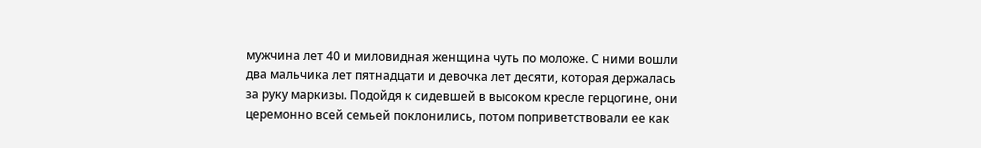мужчина лет 40 и миловидная женщина чуть по моложе. С ними вошли два мальчика лет пятнадцати и девочка лет десяти, которая держалась за руку маркизы. Подойдя к сидевшей в высоком кресле герцогине, они церемонно всей семьей поклонились, потом поприветствовали ее как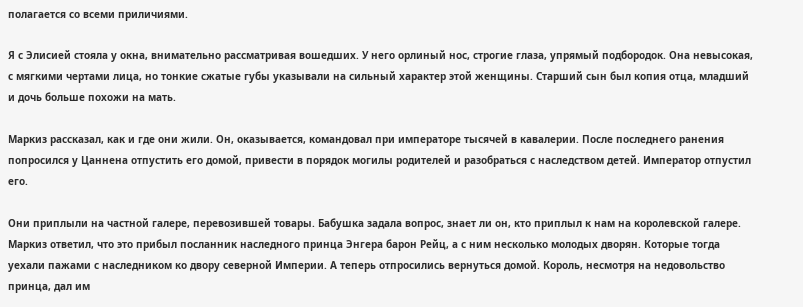полагается со всеми приличиями.

Я с Элисией стояла у окна, внимательно рассматривая вошедших. У него орлиный нос, строгие глаза, упрямый подбородок. Она невысокая, с мягкими чертами лица, но тонкие сжатые губы указывали на сильный характер этой женщины. Старший сын был копия отца, младший и дочь больше похожи на мать.

Маркиз рассказал, как и где они жили. Он, оказывается, командовал при императоре тысячей в кавалерии. После последнего ранения попросился у Цаннена отпустить его домой, привести в порядок могилы родителей и разобраться с наследством детей. Император отпустил его.

Они приплыли на частной галере, перевозившей товары. Бабушка задала вопрос, знает ли он, кто приплыл к нам на королевской галере. Маркиз ответил, что это прибыл посланник наследного принца Энгера барон Рейц, а с ним несколько молодых дворян. Которые тогда уехали пажами с наследником ко двору северной Империи. А теперь отпросились вернуться домой. Король, несмотря на недовольство принца, дал им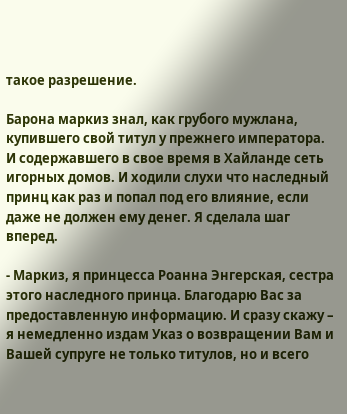такое разрешение.

Барона маркиз знал, как грубого мужлана, купившего свой титул у прежнего императора. И содержавшего в свое время в Хайланде сеть игорных домов. И ходили слухи что наследный принц как раз и попал под его влияние, если даже не должен ему денег. Я сделала шаг вперед.

- Маркиз, я принцесса Роанна Энгерская, сестра этого наследного принца. Благодарю Вас за предоставленную информацию. И сразу скажу – я немедленно издам Указ о возвращении Вам и Вашей супруге не только титулов, но и всего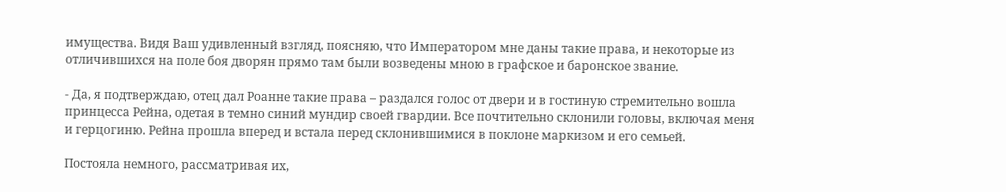имущества. Видя Ваш удивленный взгляд, поясняю, что Императором мне даны такие права, и некоторые из отличившихся на поле боя дворян прямо там были возведены мною в графское и баронское звание.

- Да, я подтверждаю, отец дал Роанне такие права – раздался голос от двери и в гостиную стремительно вошла принцесса Рейна, одетая в темно синий мундир своей гвардии. Все почтительно склонили головы, включая меня и герцогиню. Рейна прошла вперед и встала перед склонившимися в поклоне маркизом и его семьей.

Постояла немного, рассматривая их,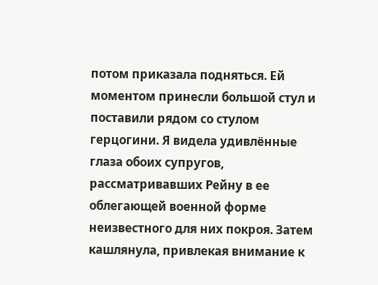потом приказала подняться. Ей моментом принесли большой стул и поставили рядом со стулом герцогини. Я видела удивлённые глаза обоих супругов, рассматривавших Рейну в ее облегающей военной форме неизвестного для них покроя. Затем кашлянула, привлекая внимание к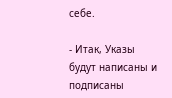себе.

- Итак, Указы будут написаны и подписаны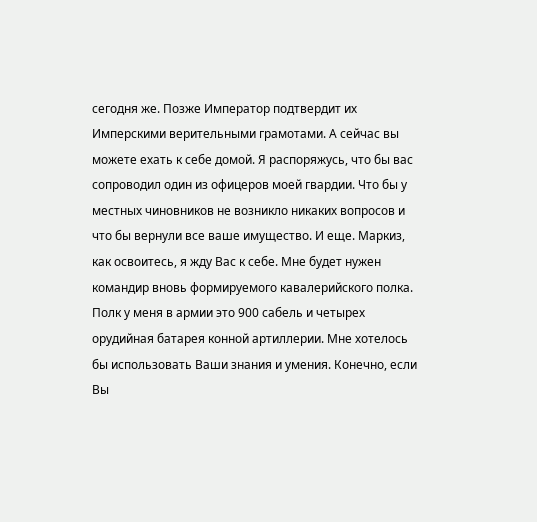сегодня же. Позже Император подтвердит их Имперскими верительными грамотами. А сейчас вы можете ехать к себе домой. Я распоряжусь, что бы вас сопроводил один из офицеров моей гвардии. Что бы у местных чиновников не возникло никаких вопросов и что бы вернули все ваше имущество. И еще. Маркиз, как освоитесь, я жду Вас к себе. Мне будет нужен командир вновь формируемого кавалерийского полка. Полк у меня в армии это 900 сабель и четырех орудийная батарея конной артиллерии. Мне хотелось бы использовать Ваши знания и умения. Конечно, если Вы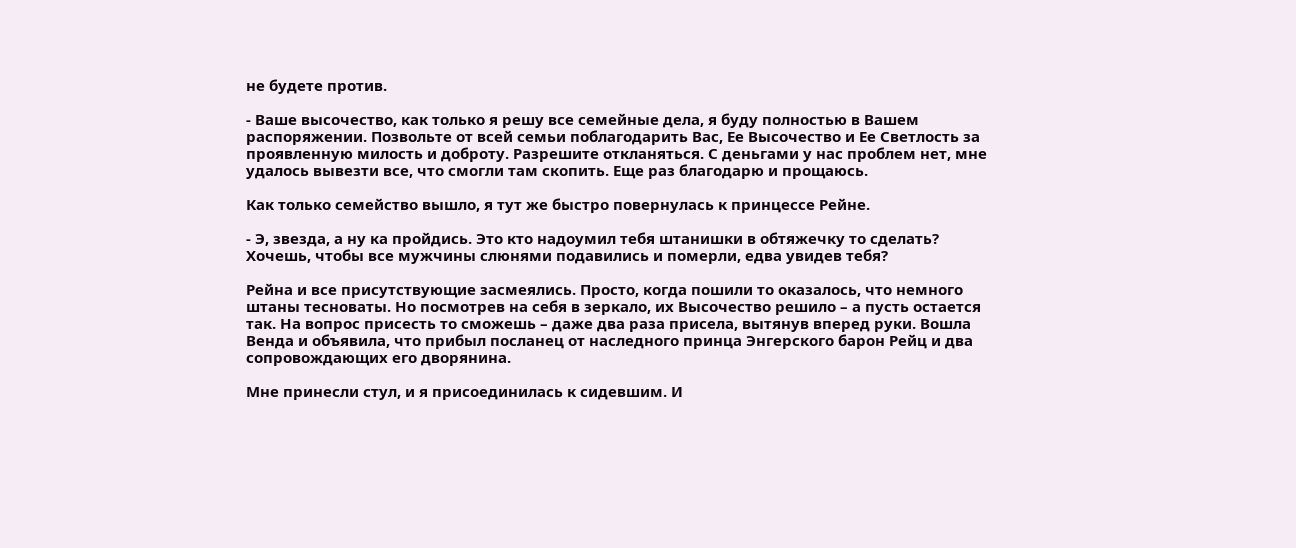не будете против.

- Ваше высочество, как только я решу все семейные дела, я буду полностью в Вашем распоряжении. Позвольте от всей семьи поблагодарить Вас, Ее Высочество и Ее Светлость за проявленную милость и доброту. Разрешите откланяться. С деньгами у нас проблем нет, мне удалось вывезти все, что смогли там скопить. Еще раз благодарю и прощаюсь.

Как только семейство вышло, я тут же быстро повернулась к принцессе Рейне.

- Э, звезда, а ну ка пройдись. Это кто надоумил тебя штанишки в обтяжечку то сделать? Хочешь, чтобы все мужчины слюнями подавились и померли, едва увидев тебя?

Рейна и все присутствующие засмеялись. Просто, когда пошили то оказалось, что немного штаны тесноваты. Но посмотрев на себя в зеркало, их Высочество решило – а пусть остается так. На вопрос присесть то сможешь – даже два раза присела, вытянув вперед руки. Вошла Венда и объявила, что прибыл посланец от наследного принца Энгерского барон Рейц и два сопровождающих его дворянина.

Мне принесли стул, и я присоединилась к сидевшим. И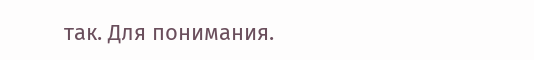так. Для понимания.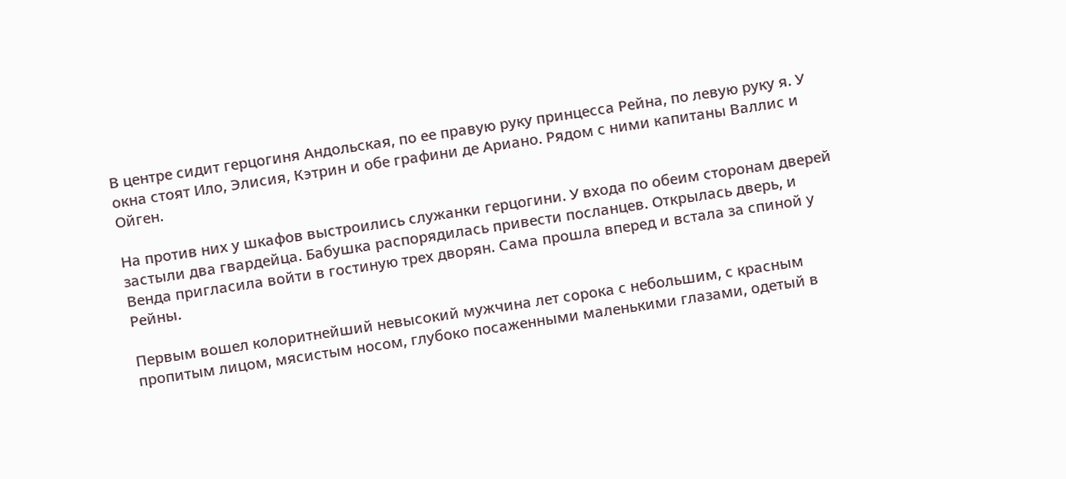В центре сидит герцогиня Андольская, по ее правую руку принцесса Рейна, по левую руку я. У окна стоят Ило, Элисия, Кэтрин и обе графини де Ариано. Рядом с ними капитаны Валлис и Ойген.

На против них у шкафов выстроились служанки герцогини. У входа по обеим сторонам дверей застыли два гвардейца. Бабушка распорядилась привести посланцев. Открылась дверь, и Венда пригласила войти в гостиную трех дворян. Сама прошла вперед и встала за спиной у Рейны.

Первым вошел колоритнейший невысокий мужчина лет сорока с небольшим, с красным пропитым лицом, мясистым носом, глубоко посаженными маленькими глазами, одетый в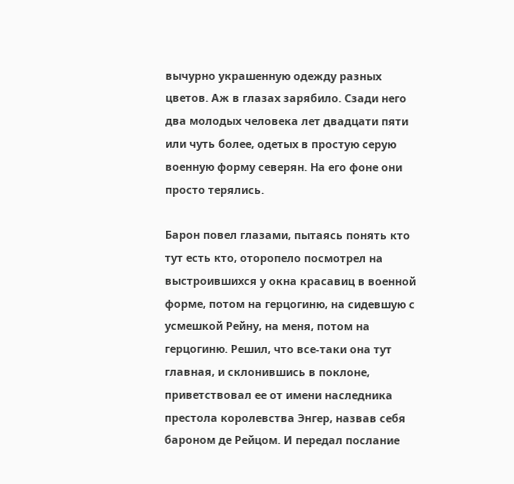вычурно украшенную одежду разных цветов. Аж в глазах зарябило. Сзади него два молодых человека лет двадцати пяти или чуть более, одетых в простую серую военную форму северян. На его фоне они просто терялись.

Барон повел глазами, пытаясь понять кто тут есть кто, оторопело посмотрел на выстроившихся у окна красавиц в военной форме, потом на герцогиню, на сидевшую с усмешкой Рейну, на меня, потом на герцогиню. Решил, что все-таки она тут главная, и склонившись в поклоне, приветствовал ее от имени наследника престола королевства Энгер, назвав себя бароном де Рейцом. И передал послание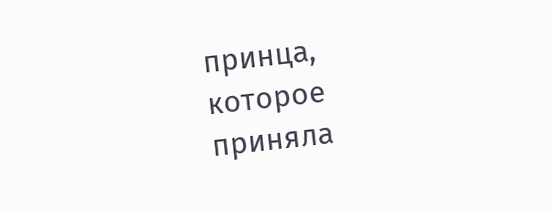принца, которое приняла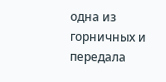одна из горничных и передала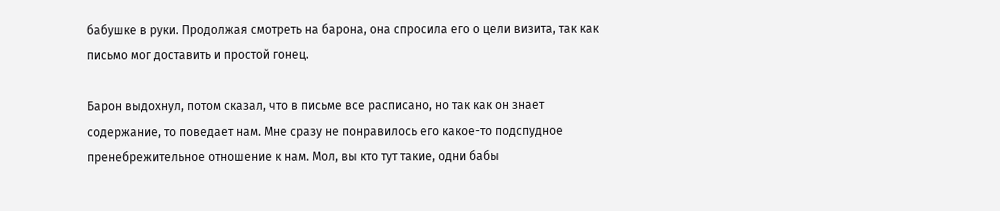бабушке в руки. Продолжая смотреть на барона, она спросила его о цели визита, так как письмо мог доставить и простой гонец.

Барон выдохнул, потом сказал, что в письме все расписано, но так как он знает содержание, то поведает нам. Мне сразу не понравилось его какое-то подспудное пренебрежительное отношение к нам. Мол, вы кто тут такие, одни бабы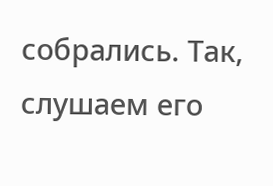собрались. Так, слушаем его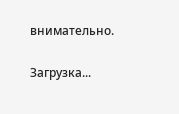внимательно.

Загрузка...